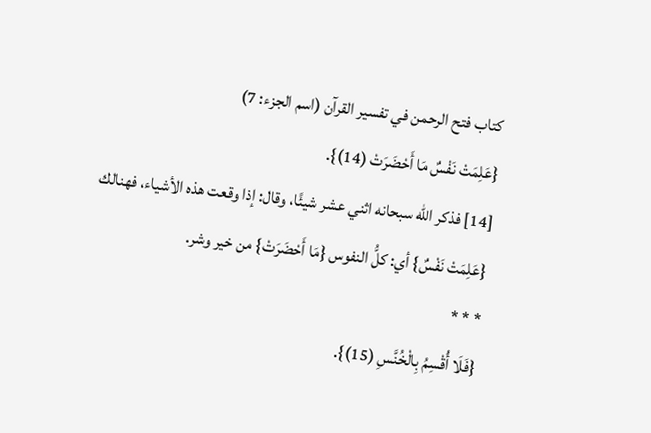كتاب فتح الرحمن في تفسير القرآن (اسم الجزء: 7)
{عَلِمَتْ نَفْسٌ مَا أَحْضَرَتْ (14)}.
[14] فذكر الله سبحانه اثني عشر شيئًا، وقال: إذا وقعت هذه الأشياء، فهنالك {عَلِمَتْ نَفْسٌ} أي: كلُّ النفوس {مَا أَحْضَرَتْ} من خير وشر.
* * *
{فَلَا أُقْسِمُ بِالْخُنَّسِ (15)}.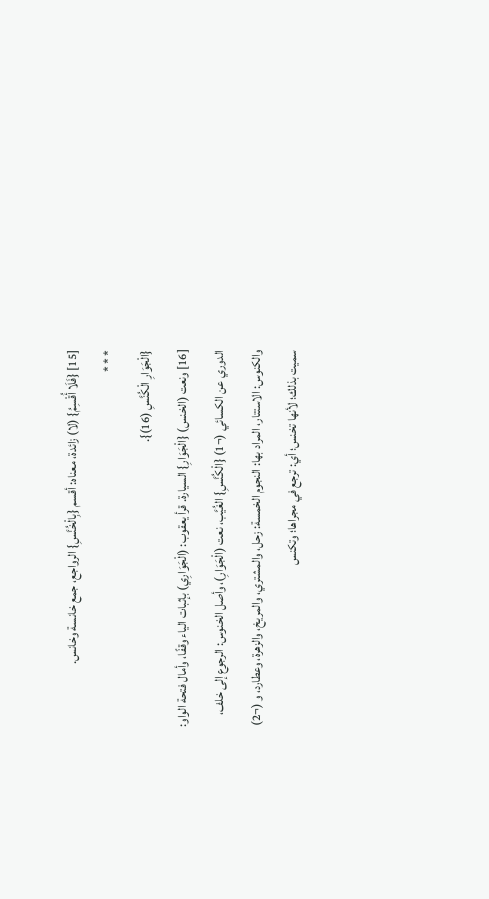[15] {فَلَا أُقْسِمُ} (لا) زائدة، معناه: أقسم {بِالْخُنَّسِ} الرواجع، جمع خانسة وخانس.
* * *
{الْجَوَارِ الْكُنَّسِ (16)}.
[16] ونعت (الخنس) {الْجَوَارِ} السيارة. قرأ يعقوب: (الْجَوَارِي) بإثبات الياء وقفًا، وأمال فتحة الواو: الدوري عن الكسائي (¬1) {الْكُنَّسِ} الغُيَّب، نعت (الْجَوَارِ)، وأصل الخنوس: الرجوع إلى خلف، والكنوس: الاستتار، المراد بها: النجوم الخمسة: زحل، والمشتري، والمريخ، والزهرة، وعطارد، و (¬2) سميت بذلك؛ لأنها تخنس؛ أي: ترجع في مجراها؛ وتكنس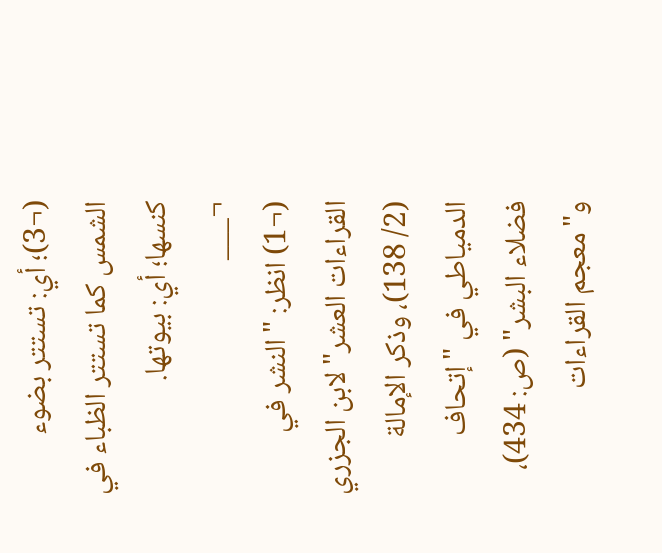(¬3)؛ أي: تستتر بضوء الشمس كما تستتر الظباء في كنسها؛ أي: بيوتها.
¬___
(¬1) انظر: "النشر في القراءات العشر" لابن الجزري (2/ 138)، وذكر الإمالة الدمياطي في "إتحاف فضلاء البشر" (ص: 434)، و"معجم القراءات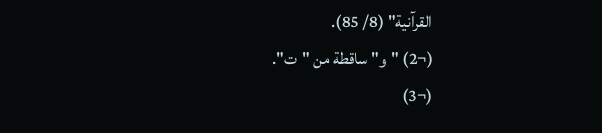القرآنية" (8/ 85).
(¬2) "و" ساقطة من "ت".
(¬3)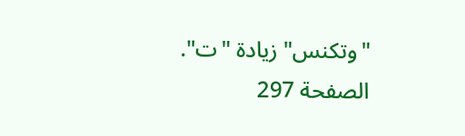"وتكنس" زيادة "ت".
الصفحة 297